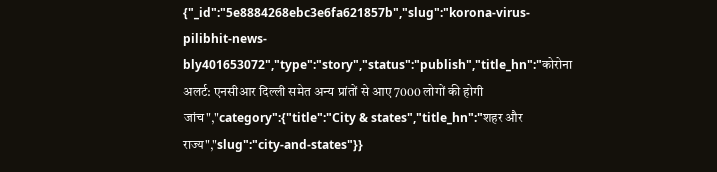{"_id":"5e8884268ebc3e6fa621857b","slug":"korona-virus-pilibhit-news-bly401653072","type":"story","status":"publish","title_hn":"कोरोना अलर्ट: एनसीआर दिल्ली समेत अन्य प्रांतों से आए 7000 लोगों की होगी जांच","category":{"title":"City & states","title_hn":"शहर और राज्य","slug":"city-and-states"}}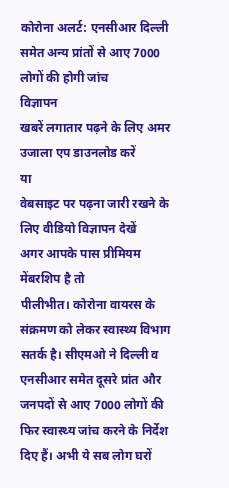कोरोना अलर्ट: एनसीआर दिल्ली समेत अन्य प्रांतों से आए 7000 लोगों की होगी जांच
विज्ञापन
खबरें लगातार पढ़ने के लिए अमर उजाला एप डाउनलोड करें
या
वेबसाइट पर पढ़ना जारी रखने के लिए वीडियो विज्ञापन देखें
अगर आपके पास प्रीमियम मेंबरशिप है तो
पीलीभीत। कोरोना वायरस के संक्रमण को लेकर स्वास्थ्य विभाग सतर्क है। सीएमओ ने दिल्ली व एनसीआर समेत दूसरे प्रांत और जनपदों से आए 7000 लोगों की फिर स्वास्थ्य जांच करने के निर्देश दिए हैं। अभी ये सब लोग घरों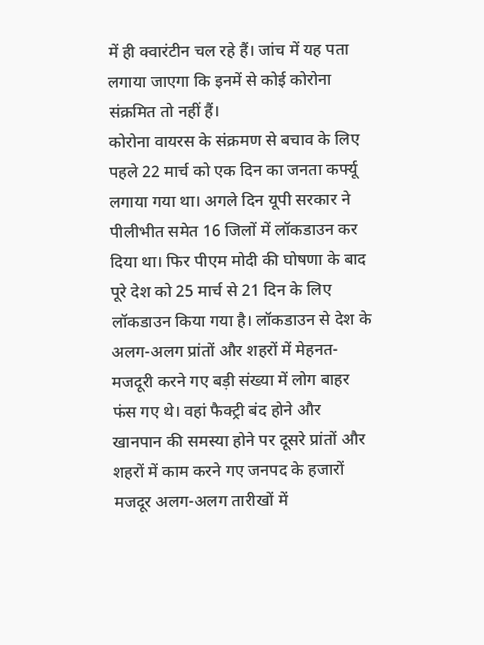में ही क्वारंटीन चल रहे हैं। जांच में यह पता लगाया जाएगा कि इनमें से कोई कोरोना संक्रमित तो नहीं हैं।
कोरोना वायरस के संक्रमण से बचाव के लिए पहले 22 मार्च को एक दिन का जनता कर्फ्यू लगाया गया था। अगले दिन यूपी सरकार ने पीलीभीत समेत 16 जिलों में लॉकडाउन कर दिया था। फिर पीएम मोदी की घोषणा के बाद पूरे देश को 25 मार्च से 21 दिन के लिए लॉकडाउन किया गया है। लॉकडाउन से देश के अलग-अलग प्रांतों और शहरों में मेहनत-मजदूरी करने गए बड़ी संख्या में लोग बाहर फंस गए थे। वहां फैक्ट्री बंद होने और खानपान की समस्या होने पर दूसरे प्रांतों और शहरों में काम करने गए जनपद के हजारों मजदूर अलग-अलग तारीखों में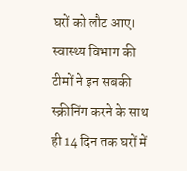घरों को लौट आए। स्वास्थ्य विभाग की टीमों ने इन सबकी स्क्रीनिंग करने के साथ ही 14 दिन तक घरों में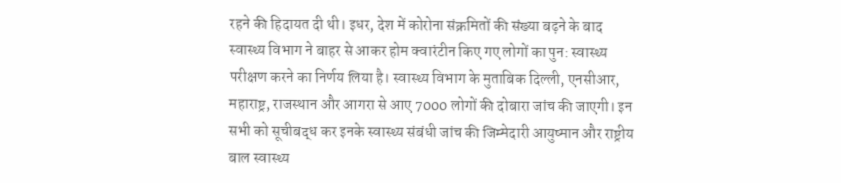रहने की हिदायत दी थी। इधर, देश में कोरोना संक्रमितों की संख्या बढ़ने के बाद स्वास्थ्य विभाग ने बाहर से आकर होम क्वारंटीन किए गए लोगों का पुन: स्वास्थ्य परीक्षण करने का निर्णय लिया है। स्वास्थ्य विभाग के मुताबिक दिल्ली, एनसीआर, महाराष्ट्र, राजस्थान और आगरा से आए 7000 लोगों की दोबारा जांच की जाएगी। इन सभी को सूचीबद्ध कर इनके स्वास्थ्य संबंधी जांच की जिम्मेदारी आयुष्मान और राष्ट्रीय बाल स्वास्थ्य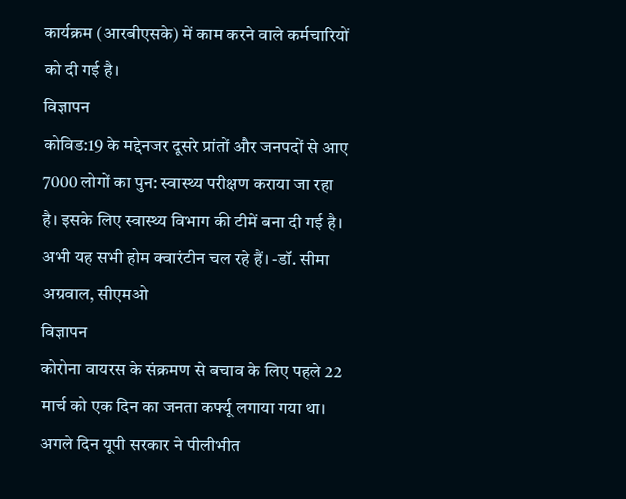कार्यक्रम (आरबीएसके) में काम करने वाले कर्मचारियों को दी गई है।
विज्ञापन
कोविड:19 के मद्देनजर दूसरे प्रांतों और जनपदों से आए 7000 लोगों का पुन: स्वास्थ्य परीक्षण कराया जा रहा है। इसके लिए स्वास्थ्य विभाग की टीमें बना दी गई है। अभी यह सभी होम क्वारंटीन चल रहे हैं। -डॉ. सीमा अग्रवाल, सीएमओ
विज्ञापन
कोरोना वायरस के संक्रमण से बचाव के लिए पहले 22 मार्च को एक दिन का जनता कर्फ्यू लगाया गया था। अगले दिन यूपी सरकार ने पीलीभीत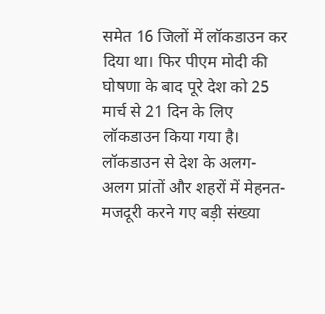समेत 16 जिलों में लॉकडाउन कर दिया था। फिर पीएम मोदी की घोषणा के बाद पूरे देश को 25 मार्च से 21 दिन के लिए लॉकडाउन किया गया है। लॉकडाउन से देश के अलग-अलग प्रांतों और शहरों में मेहनत-मजदूरी करने गए बड़ी संख्या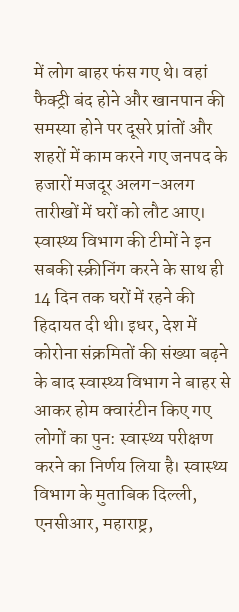में लोग बाहर फंस गए थे। वहां फैक्ट्री बंद होने और खानपान की समस्या होने पर दूसरे प्रांतों और शहरों में काम करने गए जनपद के हजारों मजदूर अलग-अलग तारीखों में घरों को लौट आए। स्वास्थ्य विभाग की टीमों ने इन सबकी स्क्रीनिंग करने के साथ ही 14 दिन तक घरों में रहने की हिदायत दी थी। इधर, देश में कोरोना संक्रमितों की संख्या बढ़ने के बाद स्वास्थ्य विभाग ने बाहर से आकर होम क्वारंटीन किए गए लोगों का पुन: स्वास्थ्य परीक्षण करने का निर्णय लिया है। स्वास्थ्य विभाग के मुताबिक दिल्ली, एनसीआर, महाराष्ट्र,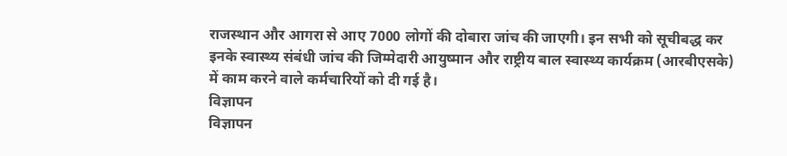राजस्थान और आगरा से आए 7000 लोगों की दोबारा जांच की जाएगी। इन सभी को सूचीबद्ध कर इनके स्वास्थ्य संबंधी जांच की जिम्मेदारी आयुष्मान और राष्ट्रीय बाल स्वास्थ्य कार्यक्रम (आरबीएसके) में काम करने वाले कर्मचारियों को दी गई है।
विज्ञापन
विज्ञापन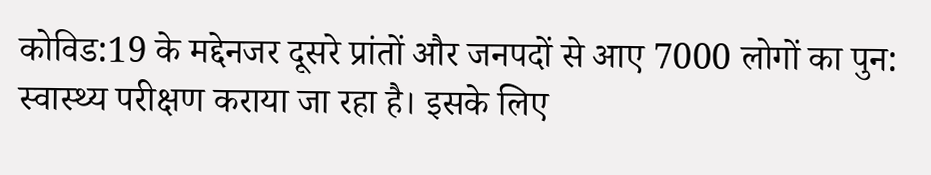कोविड:19 के मद्देनजर दूसरे प्रांतों और जनपदों से आए 7000 लोगों का पुन: स्वास्थ्य परीक्षण कराया जा रहा है। इसके लिए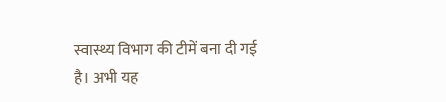स्वास्थ्य विभाग की टीमें बना दी गई है। अभी यह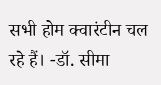सभी होम क्वारंटीन चल रहे हैं। -डॉ. सीमा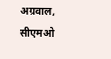अग्रवाल, सीएमओ